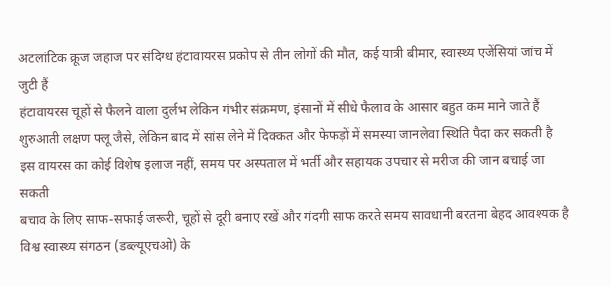अटलांटिक क्रूज जहाज पर संदिग्ध हंटावायरस प्रकोप से तीन लोगों की मौत, कई यात्री बीमार, स्वास्थ्य एजेंसियां जांच में जुटी हैं
हंटावायरस चूहों से फैलने वाला दुर्लभ लेकिन गंभीर संक्रमण, इंसानों में सीधे फैलाव के आसार बहुत कम माने जाते हैं
शुरुआती लक्षण फ्लू जैसे, लेकिन बाद में सांस लेने में दिक्कत और फेफड़ों में समस्या जानलेवा स्थिति पैदा कर सकती है
इस वायरस का कोई विशेष इलाज नहीं, समय पर अस्पताल में भर्ती और सहायक उपचार से मरीज की जान बचाई जा सकती
बचाव के लिए साफ-सफाई जरूरी, चूहों से दूरी बनाए रखें और गंदगी साफ करते समय सावधानी बरतना बेहद आवश्यक है
विश्व स्वास्थ्य संगठन (डब्ल्यूएचओ) के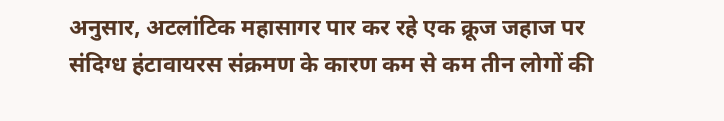अनुसार, अटलांटिक महासागर पार कर रहे एक क्रूज जहाज पर संदिग्ध हंटावायरस संक्रमण के कारण कम से कम तीन लोगों की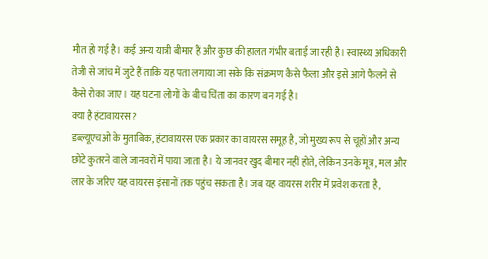मौत हो गई है। कई अन्य यात्री बीमार हैं और कुछ की हालत गंभीर बताई जा रही है। स्वास्थ्य अधिकारी तेजी से जांच में जुटे हैं ताकि यह पता लगाया जा सके कि संक्रमण कैसे फैला और इसे आगे फैलने से कैसे रोका जाए। यह घटना लोगों के बीच चिंता का कारण बन गई है।
क्या है हंटावायरस?
डब्ल्यूएचओ के मुताबिक, हंटावायरस एक प्रकार का वायरस समूह है, जो मुख्य रूप से चूहों और अन्य छोटे कुतरने वाले जानवरों में पाया जाता है। ये जानवर खुद बीमार नहीं होते, लेकिन उनके मूत्र, मल और लार के जरिए यह वायरस इंसानों तक पहुंच सकता है। जब यह वायरस शरीर में प्रवेश करता है,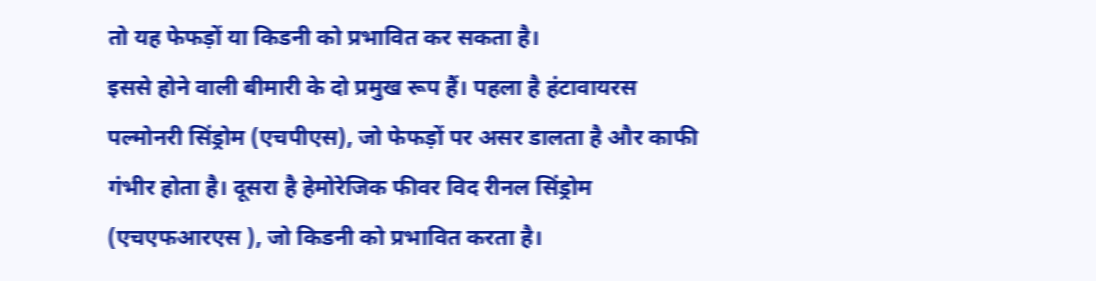तो यह फेफड़ों या किडनी को प्रभावित कर सकता है।
इससे होने वाली बीमारी के दो प्रमुख रूप हैं। पहला है हंटावायरस पल्मोनरी सिंड्रोम (एचपीएस), जो फेफड़ों पर असर डालता है और काफी गंभीर होता है। दूसरा है हेमोरेजिक फीवर विद रीनल सिंड्रोम (एचएफआरएस ), जो किडनी को प्रभावित करता है।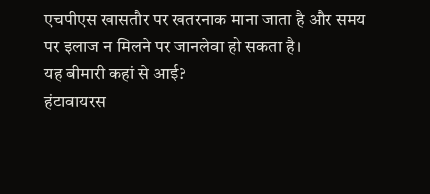एचपीएस खासतौर पर खतरनाक माना जाता है और समय पर इलाज न मिलने पर जानलेवा हो सकता है।
यह बीमारी कहां से आई?
हंटावायरस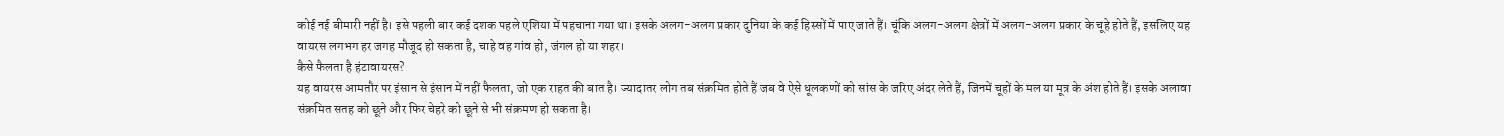कोई नई बीमारी नहीं है। इसे पहली बार कई दशक पहले एशिया में पहचाना गया था। इसके अलग-अलग प्रकार दुनिया के कई हिस्सों में पाए जाते हैं। चूंकि अलग-अलग क्षेत्रों में अलग-अलग प्रकार के चूहे होते हैं, इसलिए यह वायरस लगभग हर जगह मौजूद हो सकता है, चाहे वह गांव हो, जंगल हो या शहर।
कैसे फैलता है हंटावायरस?
यह वायरस आमतौर पर इंसान से इंसान में नहीं फैलता, जो एक राहत की बात है। ज्यादातर लोग तब संक्रमित होते हैं जब वे ऐसे धूलकणों को सांस के जरिए अंदर लेते हैं, जिनमें चूहों के मल या मूत्र के अंश होते हैं। इसके अलावा संक्रमित सतह को छूने और फिर चेहरे को छूने से भी संक्रमण हो सकता है।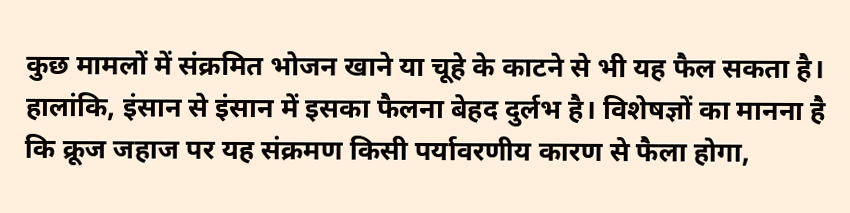कुछ मामलों में संक्रमित भोजन खाने या चूहे के काटने से भी यह फैल सकता है। हालांकि, इंसान से इंसान में इसका फैलना बेहद दुर्लभ है। विशेषज्ञों का मानना है कि क्रूज जहाज पर यह संक्रमण किसी पर्यावरणीय कारण से फैला होगा,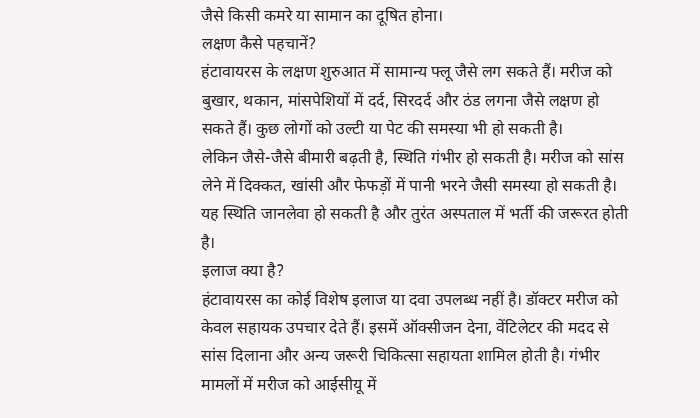जैसे किसी कमरे या सामान का दूषित होना।
लक्षण कैसे पहचानें?
हंटावायरस के लक्षण शुरुआत में सामान्य फ्लू जैसे लग सकते हैं। मरीज को बुखार, थकान, मांसपेशियों में दर्द, सिरदर्द और ठंड लगना जैसे लक्षण हो सकते हैं। कुछ लोगों को उल्टी या पेट की समस्या भी हो सकती है।
लेकिन जैसे-जैसे बीमारी बढ़ती है, स्थिति गंभीर हो सकती है। मरीज को सांस लेने में दिक्कत, खांसी और फेफड़ों में पानी भरने जैसी समस्या हो सकती है। यह स्थिति जानलेवा हो सकती है और तुरंत अस्पताल में भर्ती की जरूरत होती है।
इलाज क्या है?
हंटावायरस का कोई विशेष इलाज या दवा उपलब्ध नहीं है। डॉक्टर मरीज को केवल सहायक उपचार देते हैं। इसमें ऑक्सीजन देना, वेंटिलेटर की मदद से सांस दिलाना और अन्य जरूरी चिकित्सा सहायता शामिल होती है। गंभीर मामलों में मरीज को आईसीयू में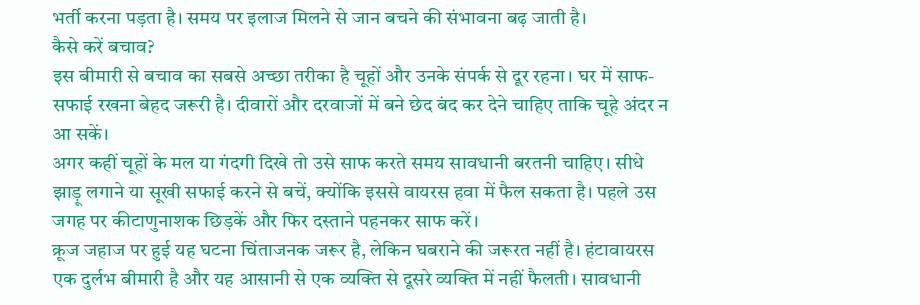भर्ती करना पड़ता है। समय पर इलाज मिलने से जान बचने की संभावना बढ़ जाती है।
कैसे करें बचाव?
इस बीमारी से बचाव का सबसे अच्छा तरीका है चूहों और उनके संपर्क से दूर रहना। घर में साफ-सफाई रखना बेहद जरूरी है। दीवारों और दरवाजों में बने छेद बंद कर देने चाहिए ताकि चूहे अंदर न आ सकें।
अगर कहीं चूहों के मल या गंदगी दिखे तो उसे साफ करते समय सावधानी बरतनी चाहिए। सीधे झाड़ू लगाने या सूखी सफाई करने से बचें, क्योंकि इससे वायरस हवा में फैल सकता है। पहले उस जगह पर कीटाणुनाशक छिड़कें और फिर दस्ताने पहनकर साफ करें।
क्रूज जहाज पर हुई यह घटना चिंताजनक जरूर है, लेकिन घबराने की जरूरत नहीं है। हंटावायरस एक दुर्लभ बीमारी है और यह आसानी से एक व्यक्ति से दूसरे व्यक्ति में नहीं फैलती। सावधानी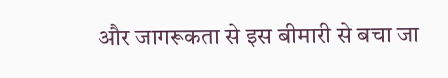और जागरूकता से इस बीमारी से बचा जा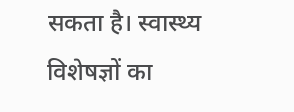सकता है। स्वास्थ्य विशेषज्ञों का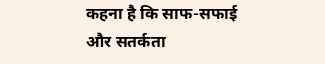कहना है कि साफ-सफाई और सतर्कता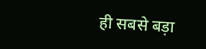ही सबसे बड़ा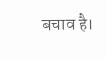बचाव है।